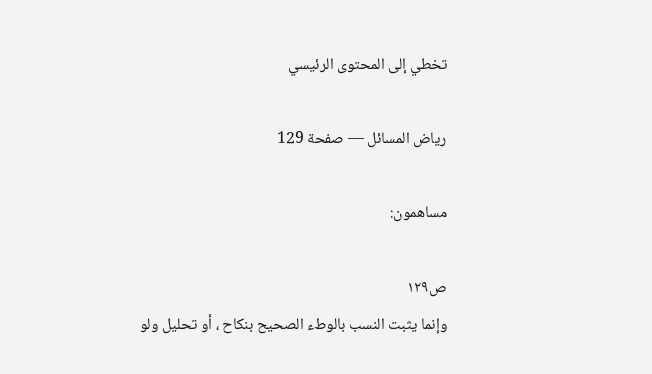تخطي إلى المحتوى الرئيسي

رياض المسائل — صفحة 129

مساهمون:

ص١٢٩
وإنما يثبت النسب بالوطء الصحيح بنكاح ، أو تحليل ولو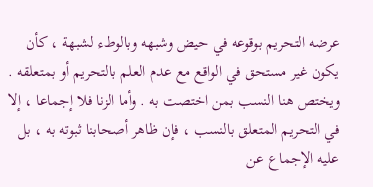عرضه التحريم بوقوعه في حيض وشبهه وبالوطء لشبهة ، كأن يكون غير مستحق في الواقع مع عدم العلم بالتحريم أو بمتعلقه . ويختص هنا النسب بمن اختصت به . وأما الزنا فلا إجماعا ، إلا في التحريم المتعلق بالنسب ، فإن ظاهر أصحابنا ثبوته به ، بل عليه الإجماع عن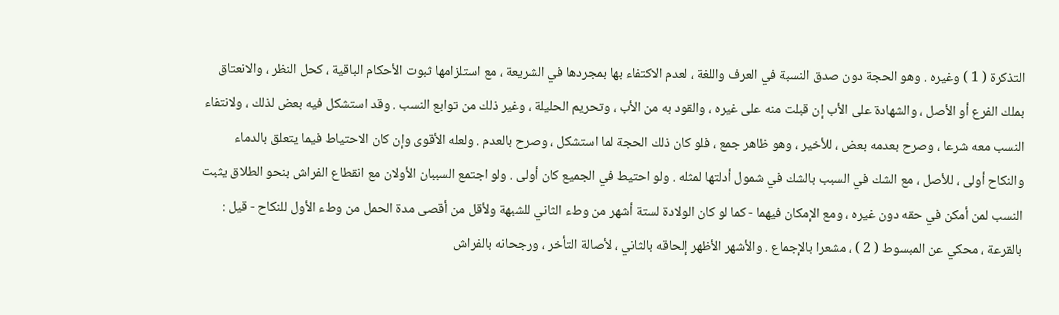التذكرة ( 1 ) وغيره . وهو الحجة دون صدق النسبة في العرف واللغة ، لعدم الاكتفاء بها بمجردها في الشريعة ، مع استلزامها ثبوت الأحكام الباقية ، كحل النظر ، والانعتاق بملك الفرع أو الأصل ، والشهادة على الأب إن قبلت منه على غيره ، والقود به من الأب ، وتحريم الحليلة ، وغير ذلك من توابع النسب . وقد استشكل فيه بعض لذلك ، ولانتفاء النسب معه شرعا ، وصرح بعدمه بعض ، للأخير ، وهو ظاهر جمع ، فلو كان ذلك الحجة لما استشكل ، وصرح بالعدم . ولعله الأقوى وإن كان الاحتياط فيما يتعلق بالدماء والنكاح أولى ، للأصل ، مع الشك في السبب بالشك في شمول أدلتها لمثله . ولو احتيط في الجميع كان أولى . ولو اجتمع السببان الأولان مع انقطاع الفراش بنحو الطلاق يثبت النسب لمن أمكن في حقه دون غيره ، ومع الإمكان فيهما - كما لو كان الولادة لستة أشهر من وطء الثاني للشبهة ولأقل من أقصى مدة الحمل من وطء الأول للنكاح - قيل : بالقرعة ، محكي عن المبسوط ( 2 ) ، مشعرا بالإجماع . والأشهر الأظهر إلحاقه بالثاني ، لأصالة التأخر ، ورجحانه بالفراش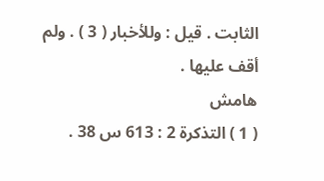الثابت . قيل : وللأخبار ( 3 ) . ولم أقف عليها .
هامش
( 1 ) التذكرة 2 : 613 س 38 .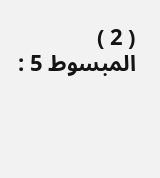( 2 ) المبسوط 5 :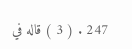247 . ( 3 ) قاله في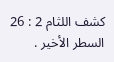كشف اللثام 2 : 26 السطر الأخير .